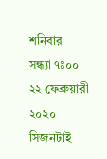শনিবার
সন্ধ্যা ৭ঃ০০
২২ ফেব্রুয়ারী ২০২০
সিজনটাই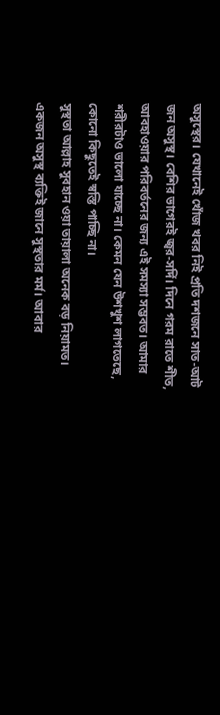অসুস্থের। যেখানেই খোঁজ খবর নিই প্রতি দশজনে সাত-আট জন অসুস্থ। বেশির ভাগেরই জ্বর-সর্দি। দিনে গরম রাতে শীত, আবহাওয়ার পরিবর্তনের জন্য এই সমস্যা সম্ভবত। আমার শরীরটাও ভালো যাচ্ছে না। কেমন যেন উশখুশ লাগতেছে, কোনো কিছুতেই স্বস্তি পাচ্ছি না।
সুস্থতা আল্লাহ সুবহান ওয়া তায়ালা অনেক বড় নিয়ামত। একজন অসুস্থ ব্যক্তিই জানে সুস্থতার মর্ম। আবার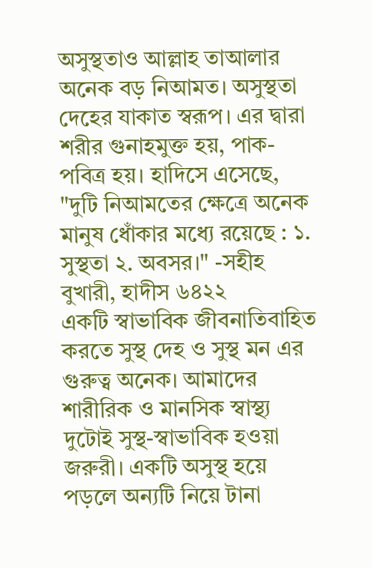অসুস্থতাও আল্লাহ তাআলার অনেক বড় নিআমত। অসুস্থতা দেহের যাকাত স্বরূপ। এর দ্বারা শরীর গুনাহমুক্ত হয়, পাক-পবিত্র হয়। হাদিসে এসেছে, "দুটি নিআমতের ক্ষেত্রে অনেক মানুষ ধোঁকার মধ্যে রয়েছে : ১. সুস্থতা ২. অবসর।" -সহীহ বুখারী, হাদীস ৬৪২২
একটি স্বাভাবিক জীবনাতিবাহিত করতে সুস্থ দেহ ও সুস্থ মন এর গুরুত্ব অনেক। আমাদের শারীরিক ও মানসিক স্বাস্থ্য দুটোই সুস্থ-স্বাভাবিক হওয়া জরুরী। একটি অসুস্থ হয়ে পড়লে অন্যটি নিয়ে টানা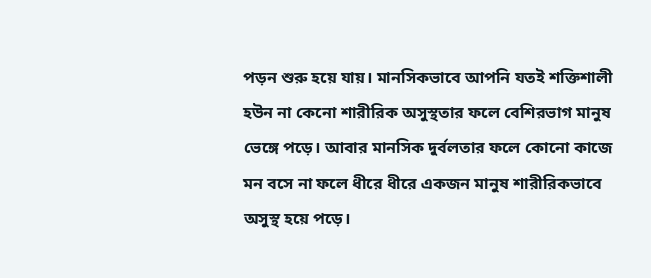পড়ন শুরু হয়ে যায়। মানসিকভাবে আপনি যতই শক্তিশালী হউন না কেনো শারীরিক অসুস্থতার ফলে বেশিরভাগ মানুষ ভেঙ্গে পড়ে। আবার মানসিক দুর্বলতার ফলে কোনো কাজে মন বসে না ফলে ধীরে ধীরে একজন মানুষ শারীরিকভাবে অসুস্থ হয়ে পড়ে।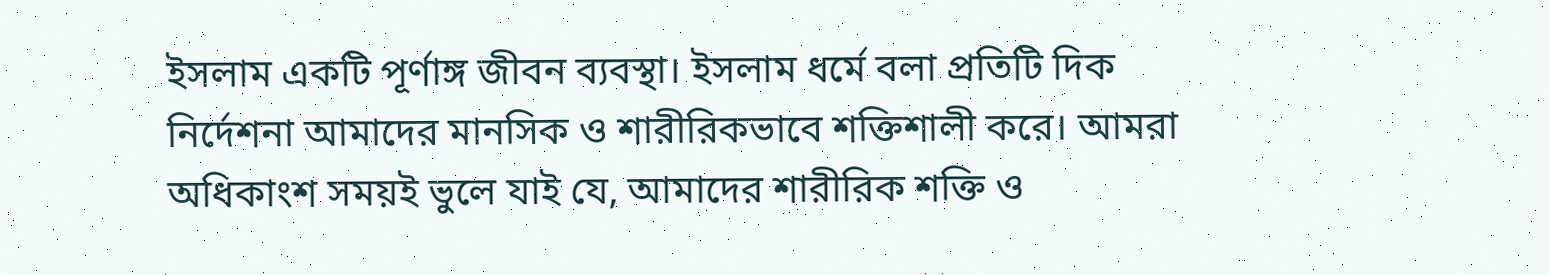ইসলাম একটি পূর্ণাঙ্গ জীবন ব্যবস্থা। ইসলাম ধর্মে বলা প্রতিটি দিক নির্দেশনা আমাদের মানসিক ও শারীরিকভাবে শক্তিশালী করে। আমরা অধিকাংশ সময়ই ভুলে যাই যে, আমাদের শারীরিক শক্তি ও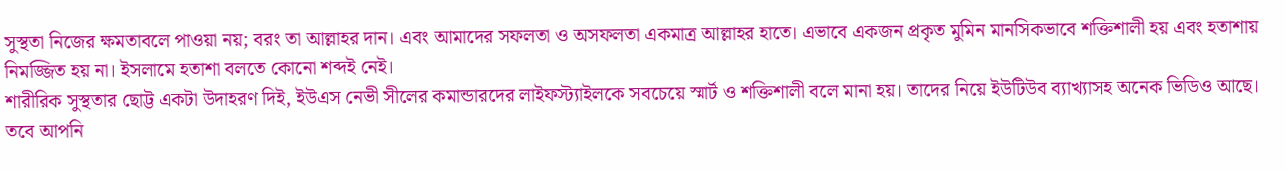সুস্থতা নিজের ক্ষমতাবলে পাওয়া নয়; বরং তা আল্লাহর দান। এবং আমাদের সফলতা ও অসফলতা একমাত্র আল্লাহর হাতে। এভাবে একজন প্রকৃত মুমিন মানসিকভাবে শক্তিশালী হয় এবং হতাশায় নিমজ্জিত হয় না। ইসলামে হতাশা বলতে কোনো শব্দই নেই।
শারীরিক সুস্থতার ছোট্ট একটা উদাহরণ দিই, ইউএস নেভী সীলের কমান্ডারদের লাইফস্ট্যাইলকে সবচেয়ে স্মার্ট ও শক্তিশালী বলে মানা হয়। তাদের নিয়ে ইউটিউব ব্যাখ্যাসহ অনেক ভিডিও আছে। তবে আপনি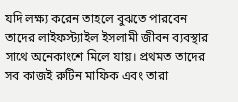যদি লক্ষ্য করেন তাহলে বুঝতে পারবেন তাদের লাইফস্ট্যাইল ইসলামী জীবন ব্যবস্থার সাথে অনেকাংশে মিলে যায়। প্রথমত তাদের সব কাজই রুটিন মাফিক এবং তারা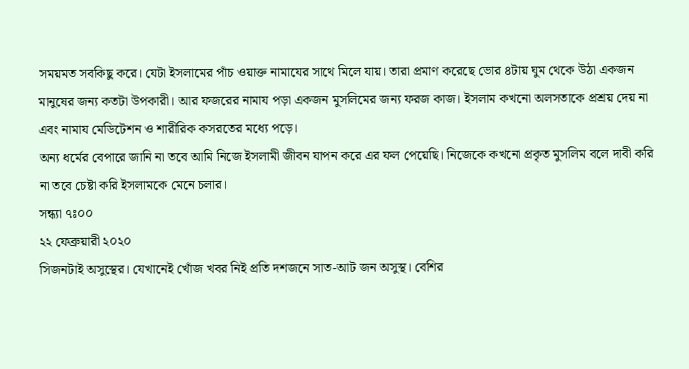সময়মত সবকিছু করে। যেটা ইসলামের পাঁচ ওয়াক্ত নামাযের সাথে মিলে যায়। তারা প্রমাণ করেছে ভোর ৪টায় ঘুম থেকে উঠা একজন মানুষের জন্য কতটা উপকারী। আর ফজরের নামায পড়া একজন মুসলিমের জন্য ফরজ কাজ। ইসলাম কখনো অলসতাকে প্রশ্রয় দেয় না এবং নামায মেডিটেশন ও শারীরিক কসরতের মধ্যে পড়ে।
অন্য ধর্মের বেপারে জানি না তবে আমি নিজে ইসলামী জীবন যাপন করে এর ফল পেয়েছি। নিজেকে কখনো প্রকৃত মুসলিম বলে দাবী করি না তবে চেষ্টা করি ইসলামকে মেনে চলার।
সন্ধ্যা ৭ঃ০০
২২ ফেব্রুয়ারী ২০২০
সিজনটাই অসুস্থের। যেখানেই খোঁজ খবর নিই প্রতি দশজনে সাত-আট জন অসুস্থ। বেশির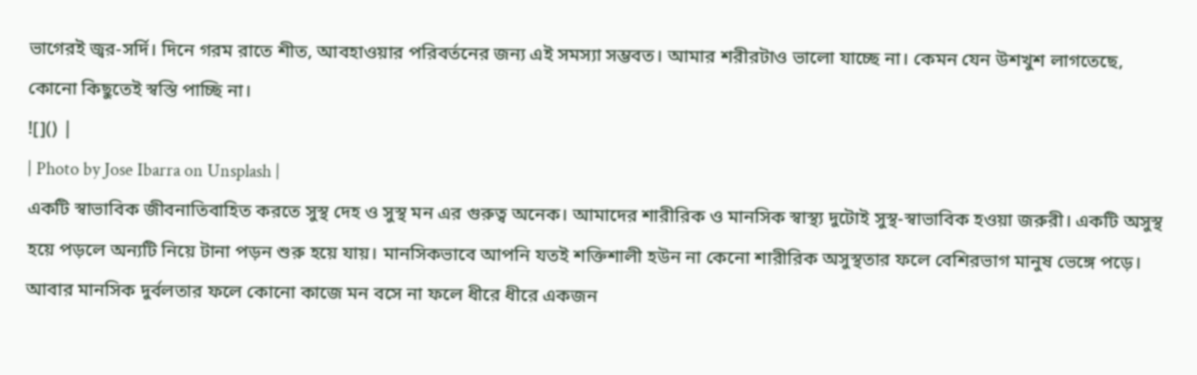ভাগেরই জ্বর-সর্দি। দিনে গরম রাতে শীত, আবহাওয়ার পরিবর্তনের জন্য এই সমস্যা সম্ভবত। আমার শরীরটাও ভালো যাচ্ছে না। কেমন যেন উশখুশ লাগতেছে, কোনো কিছুতেই স্বস্তি পাচ্ছি না।
![]() |
| Photo by Jose Ibarra on Unsplash |
একটি স্বাভাবিক জীবনাতিবাহিত করতে সুস্থ দেহ ও সুস্থ মন এর গুরুত্ব অনেক। আমাদের শারীরিক ও মানসিক স্বাস্থ্য দুটোই সুস্থ-স্বাভাবিক হওয়া জরুরী। একটি অসুস্থ হয়ে পড়লে অন্যটি নিয়ে টানা পড়ন শুরু হয়ে যায়। মানসিকভাবে আপনি যতই শক্তিশালী হউন না কেনো শারীরিক অসুস্থতার ফলে বেশিরভাগ মানুষ ভেঙ্গে পড়ে। আবার মানসিক দুর্বলতার ফলে কোনো কাজে মন বসে না ফলে ধীরে ধীরে একজন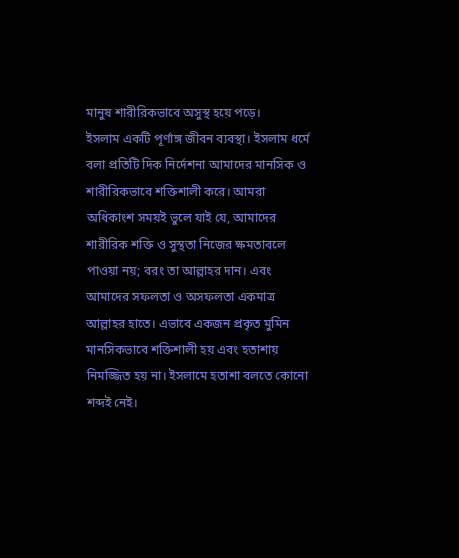মানুষ শারীরিকভাবে অসুস্থ হয়ে পড়ে।
ইসলাম একটি পূর্ণাঙ্গ জীবন ব্যবস্থা। ইসলাম ধর্মে বলা প্রতিটি দিক নির্দেশনা আমাদের মানসিক ও শারীরিকভাবে শক্তিশালী করে। আমরা অধিকাংশ সময়ই ভুলে যাই যে, আমাদের শারীরিক শক্তি ও সুস্থতা নিজের ক্ষমতাবলে পাওয়া নয়; বরং তা আল্লাহর দান। এবং আমাদের সফলতা ও অসফলতা একমাত্র আল্লাহর হাতে। এভাবে একজন প্রকৃত মুমিন মানসিকভাবে শক্তিশালী হয় এবং হতাশায় নিমজ্জিত হয় না। ইসলামে হতাশা বলতে কোনো শব্দই নেই।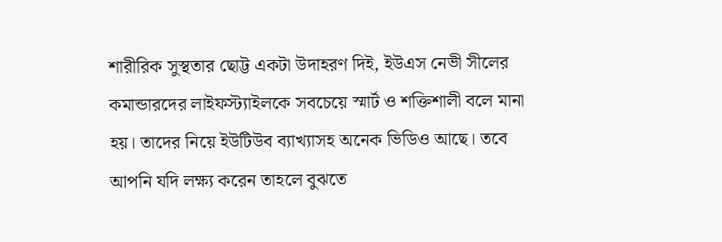শারীরিক সুস্থতার ছোট্ট একটা উদাহরণ দিই, ইউএস নেভী সীলের কমান্ডারদের লাইফস্ট্যাইলকে সবচেয়ে স্মার্ট ও শক্তিশালী বলে মানা হয়। তাদের নিয়ে ইউটিউব ব্যাখ্যাসহ অনেক ভিডিও আছে। তবে আপনি যদি লক্ষ্য করেন তাহলে বুঝতে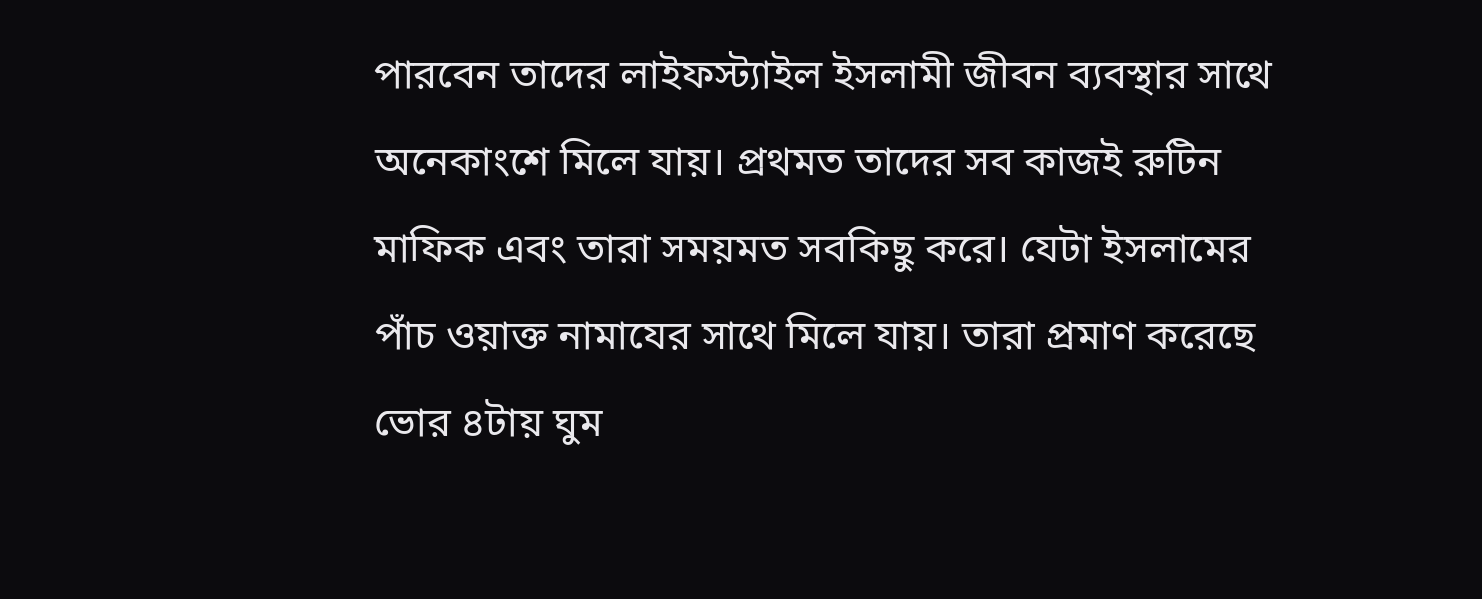পারবেন তাদের লাইফস্ট্যাইল ইসলামী জীবন ব্যবস্থার সাথে অনেকাংশে মিলে যায়। প্রথমত তাদের সব কাজই রুটিন মাফিক এবং তারা সময়মত সবকিছু করে। যেটা ইসলামের পাঁচ ওয়াক্ত নামাযের সাথে মিলে যায়। তারা প্রমাণ করেছে ভোর ৪টায় ঘুম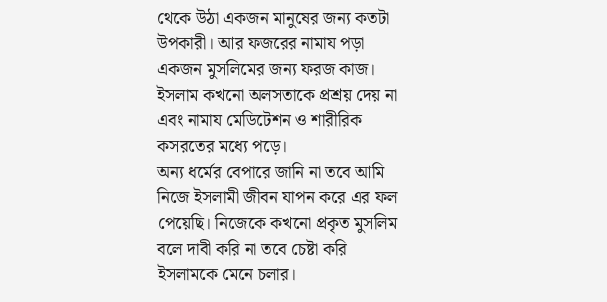থেকে উঠা একজন মানুষের জন্য কতটা উপকারী। আর ফজরের নামায পড়া একজন মুসলিমের জন্য ফরজ কাজ। ইসলাম কখনো অলসতাকে প্রশ্রয় দেয় না এবং নামায মেডিটেশন ও শারীরিক কসরতের মধ্যে পড়ে।
অন্য ধর্মের বেপারে জানি না তবে আমি নিজে ইসলামী জীবন যাপন করে এর ফল পেয়েছি। নিজেকে কখনো প্রকৃত মুসলিম বলে দাবী করি না তবে চেষ্টা করি ইসলামকে মেনে চলার।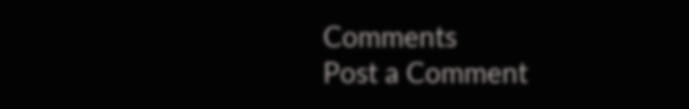Comments
Post a Comment